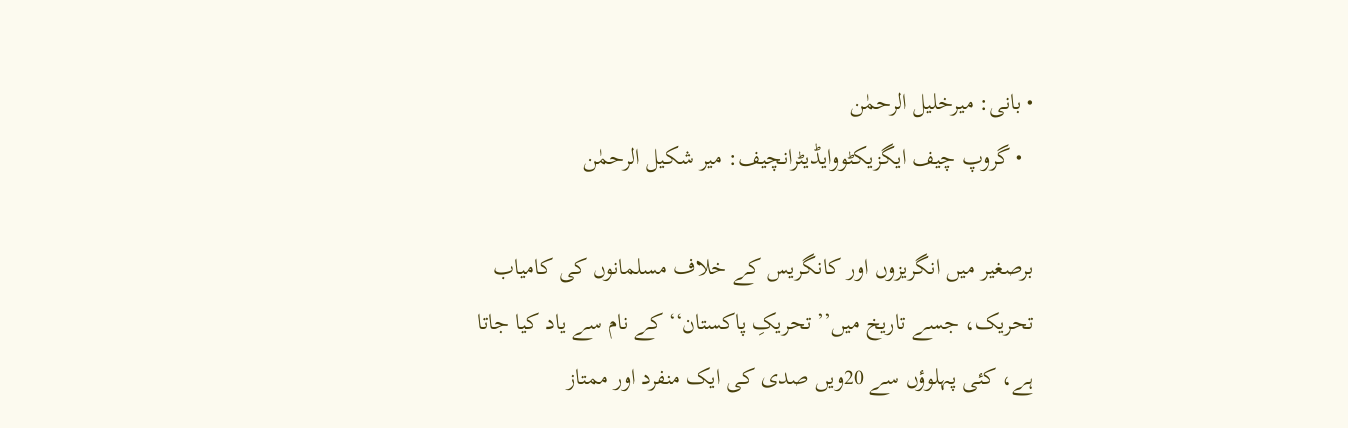• بانی: میرخلیل الرحمٰن
  • گروپ چیف ایگزیکٹووایڈیٹرانچیف: میر شکیل الرحمٰن

برصغیر میں انگریزوں اور کانگریس کے خلاف مسلمانوں کی کامیاب تحریک، جسے تاریخ میں’’ تحریکِ پاکستان‘‘ کے نام سے یاد کیا جاتا ہے، کئی پہلوؤں سے 20ویں صدی کی ایک منفرد اور ممتاز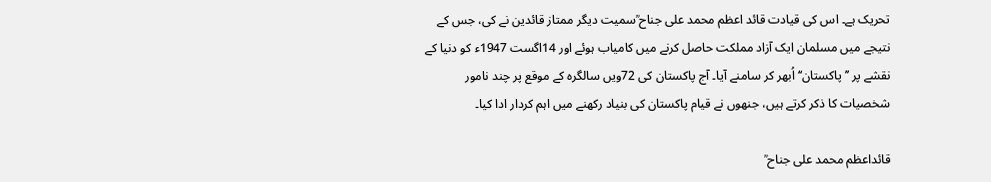تحریک ہے۔ اس کی قیادت قائد اعظم محمد علی جناح ؒسمیت دیگر ممتاز قائدین نے کی، جس کے نتیجے میں مسلمان ایک آزاد مملکت حاصل کرنے میں کامیاب ہوئے اور 14اگست 1947ء کو دنیا کے نقشے پر ’’پاکستان‘‘ اُبھر کر سامنے آیا۔ آج پاکستان کی 72ویں سالگرہ کے موقع پر چند نامور شخصیات کا ذکر کرتے ہیں، جنھوں نے قیام پاکستان کی بنیاد رکھنے میں اہم کردار ادا کیا۔

قائداعظم محمد علی جناح ؒ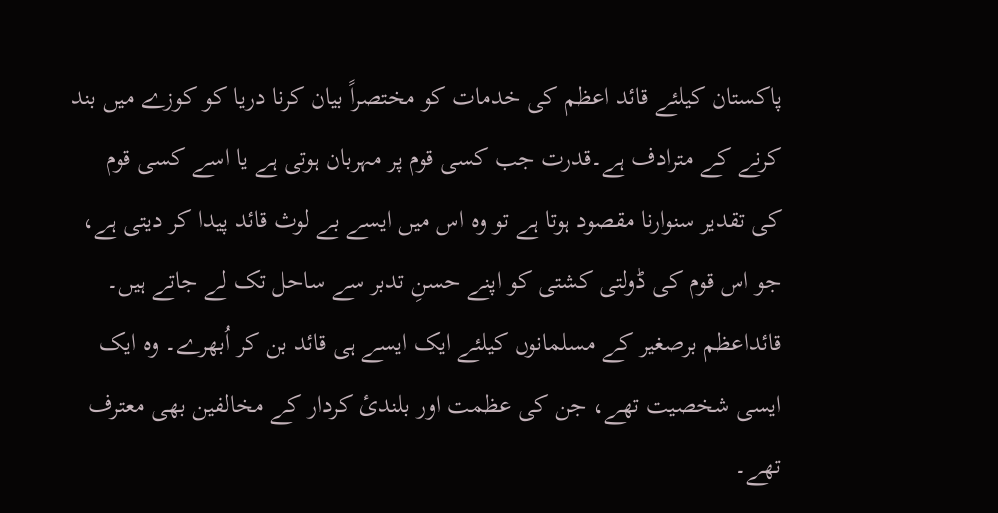پاکستان کیلئے قائد اعظم کی خدمات کو مختصراً بیان کرنا دریا کو کوزے میں بند کرنے کے مترادف ہے۔قدرت جب کسی قوم پر مہربان ہوتی ہے یا اسے کسی قوم کی تقدیر سنوارنا مقصود ہوتا ہے تو وہ اس میں ایسے بے لوث قائد پیدا کر دیتی ہے، جو اس قوم کی ڈولتی کشتی کو اپنے حسنِ تدبر سے ساحل تک لے جاتے ہیں۔ قائداعظم برصغیر کے مسلمانوں کیلئے ایک ایسے ہی قائد بن کر اُبھرے۔ وہ ایک ایسی شخصیت تھے، جن کی عظمت اور بلندیٔ کردار کے مخالفین بھی معترف تھے۔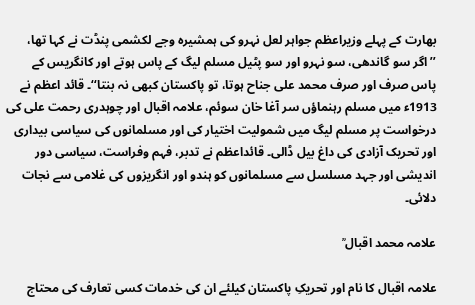بھارت کے پہلے وزیراعظم جواہر لعل نہرو کی ہمشیرہ وجے لکشمی پنڈت نے کہا تھا، ’’اگر سو گاندھی، سو نہرو اور سو پٹیل مسلم لیگ کے پاس ہوتے اور کانگریس کے پاس صرف اور صرف محمد علی جناح ہوتا، تو پاکستان کبھی نہ بنتا‘‘۔ قائد اعظم نے 1913ء میں مسلم رہنماؤں سر آغا خان سوئم، علامہ اقبال اور چوہدری رحمت علی کی درخواست پر مسلم لیگ میں شمولیت اختیار کی اور مسلمانوں کی سیاسی بیداری اور تحریک آزادی کی داغ بیل ڈالی۔ قائداعظم نے تدبر، فہم وفراست، سیاسی دور اندیشی اور جہد مسلسل سے مسلمانوں کو ہندو اور انگریزوں کی غلامی سے نجات دلائی۔

علامہ محمد اقبال ؒ

علامہ اقبال کا نام اور تحریکِ پاکستان کیلئے ان کی خدمات کسی تعارف کی محتاج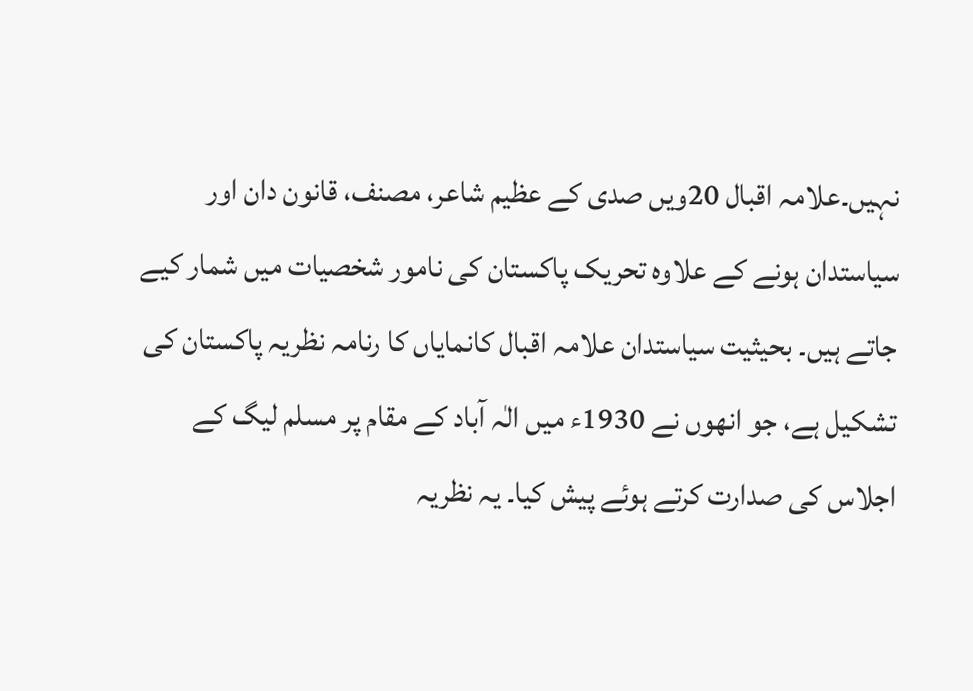نہیں۔علامہ اقبال 20ویں صدی کے عظیم شاعر، مصنف، قانون دان اور سیاستدان ہونے کے علاوہ تحریک پاکستان کی نامور شخصیات میں شمار کیے جاتے ہیں۔ بحیثیت سیاستدان علامہ اقبال کانمایاں کا رنامہ نظریہ پاکستان کی تشکیل ہے، جو انھوں نے 1930ء میں الٰہ آباد کے مقام پر مسلم لیگ کے اجلاس کی صدارت کرتے ہوئے پیش کیا۔ یہ نظریہ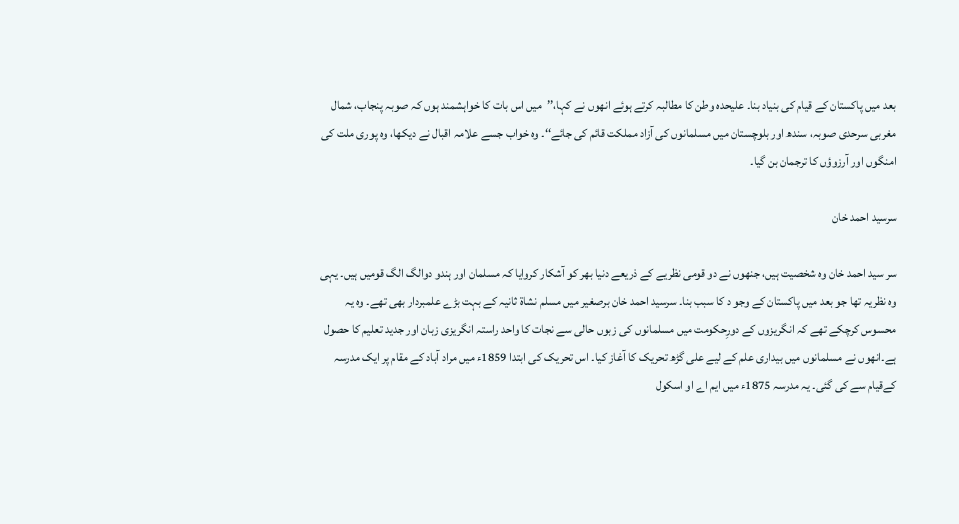بعد میں پاکستان کے قیام کی بنیاد بنا۔ علیحدہ وطن کا مطالبہ کرتے ہوئے انھوں نے کہا،’’میں اس بات کا خواہشمند ہوں کہ صوبہ پنجاب، شمال مغربی سرحدی صوبہ، سندھ اور بلوچستان میں مسلمانوں کی آزاد مملکت قائم کی جائے‘‘۔ وہ خواب جسے علامہ اقبال نے دیکھا، وہ پوری ملت کی امنگوں اور آرزوؤں کا ترجمان بن گیا۔

سرسید احمد خان

سر سید احمد خان وہ شخصیت ہیں، جنھوں نے دو قومی نظریے کے ذریعے دنیا بھر کو آشکار کروایا کہ مسلمان اور ہندو دوالگ الگ قومیں ہیں۔ یہی وہ نظریہ تھا جو بعد میں پاکستان کے وجو د کا سبب بنا۔ سرسید احمد خان برصغیر میں مسلم نشاۃ ثانیہ کے بہت بڑے علمبردار بھی تھے۔ وہ یہ محسوس کرچکے تھے کہ انگریزوں کے دورِحکومت میں مسلمانوں کی زبوں حالی سے نجات کا واحد راستہ انگریزی زبان اور جدید تعلیم کا حصول ہے۔انھوں نے مسلمانوں میں بیداری علم کے لیے علی گڑھ تحریک کا آغاز کیا۔ اس تحریک کی ابتدا 1859ء میں مراد آباد کے مقام پر ایک مدرسہ کےقیام سے کی گئی۔ یہ مدرسہ 1875ء میں ایم اے او اسکول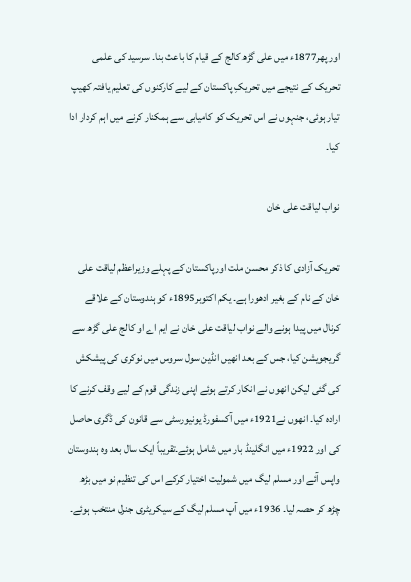اور پھر1877ء میں علی گڑھ کالج کے قیام کا باعث بنا۔ سرسید کی علمی تحریک کے نتیجے میں تحریکِ پاکستان کے لیے کارکنوں کی تعلیم یافتہ کھیپ تیار ہوئی، جنہوں نے اس تحریک کو کامیابی سے ہمکنار کرنے میں اہم کردار ادا کیا۔

نواب لیاقت علی خان

تحریک آزادی کا ذکر محسن ملت اورپاکستان کے پہلے وزیراعظم لیاقت علی خان کے نام کے بغیر ادھورا ہے۔ یکم اکتوبر1895ء کو ہندوستان کے علاقے کرنال میں پیدا ہونے والے نواب لیاقت علی خان نے ایم اے او کالج علی گڑھ سے گریجویشن کیا، جس کے بعد انھیں انڈین سول سروس میں نوکری کی پیشکش کی گئی لیکن انھوں نے انکار کرتے ہوئے اپنی زندگی قوم کے لیے وقف کرنے کا ارادہ کیا۔ انھوں نے1921ء میں آکسفورڈ یونیورسٹی سے قانون کی ڈگری حاصل کی اور 1922ء میں انگلینڈ بار میں شامل ہوئے۔تقریباً ایک سال بعد وہ ہندوستان واپس آئے اور مسلم لیگ میں شمولیت اختیار کرکے اس کی تنظیم نو میں بڑھ چڑھ کر حصہ لیا۔ 1936ء میں آپ مسلم لیگ کے سیکریٹری جنرل منتخب ہوئے۔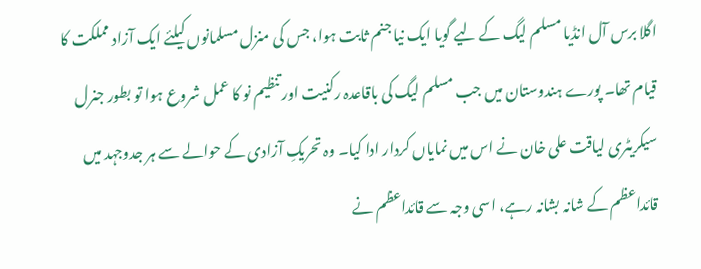اگلا برس آل انڈیا مسلم لیگ کے لیے گویا ایک نیا جنم ثابت ہوا، جس کی منزل مسلمانوں کیلئے ایک آزاد مملکت کا قیام تھا۔ پورے ہندوستان میں جب مسلم لیگ کی باقاعدہ رکنیت اور تنظیم نو کا عمل شروع ہوا تو بطور جنرل سیکریٹری لیاقت علی خان نے اس میں نمایاں کردار ادا کیا۔ وہ تحریکِ آزادی کے حوالے سے ہر جدوجہد میں قائداعظم کے شانہ بشانہ رہے، اسی وجہ سے قائداعظم نے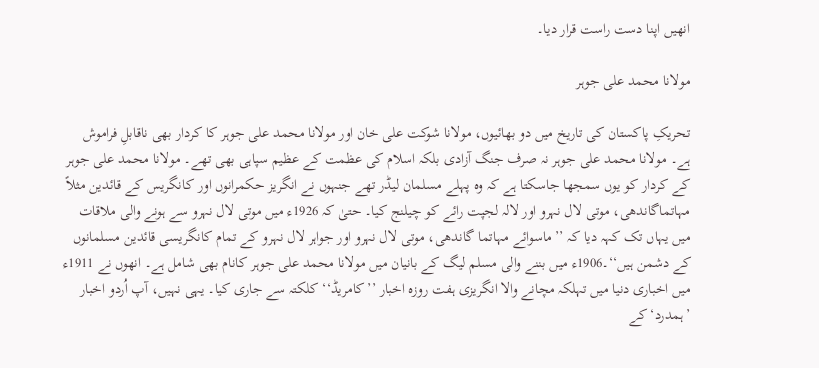انھیں اپنا دست راست قرار دیا۔

مولانا محمد علی جوہر

تحریکِ پاکستان کی تاریخ میں دو بھائیوں، مولانا شوکت علی خان اور مولانا محمد علی جوہر کا کردار بھی ناقابلِ فراموش ہے۔ مولانا محمد علی جوہر نہ صرف جنگ آزادی بلکہ اسلام کی عظمت کے عظیم سپاہی بھی تھے۔ مولانا محمد علی جوہر کے کردار کو یوں سمجھا جاسکتا ہے کہ وہ پہلے مسلمان لیڈر تھے جنہوں نے انگریز حکمرانوں اور کانگریس کے قائدین مثلاً مہاتماگاندھی، موتی لال نہرو اور لالہ لجپت رائے کو چیلنج کیا۔ حتیٰ کہ 1926ء میں موتی لال نہرو سے ہونے والی ملاقات میں یہاں تک کہہ دیا کہ ’’ماسوائے مہاتما گاندھی، موتی لال نہرو اور جواہر لال نہرو کے تمام کانگریسی قائدین مسلمانوں کے دشمن ہیں‘‘۔1906ء میں بننے والی مسلم لیگ کے بانیان میں مولانا محمد علی جوہر کانام بھی شامل ہے۔ انھوں نے 1911ء میں اخباری دنیا میں تہلکہ مچانے والا انگریزی ہفت روزہ اخبار ’’کامریڈ‘‘ کلکتہ سے جاری کیا۔ یہی نہیں، آپ اُردو اخبار ’ہمدرد‘کے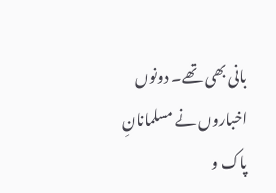بانی بھی تھے۔ دونوں اخباروں نے مسلمانانِ پاک و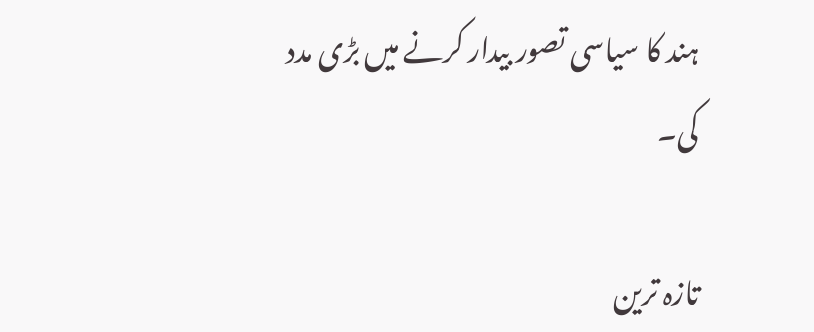ہند کا سیاسی تصور بیدار کرنے میں بڑی مدد کی۔

تازہ ترین